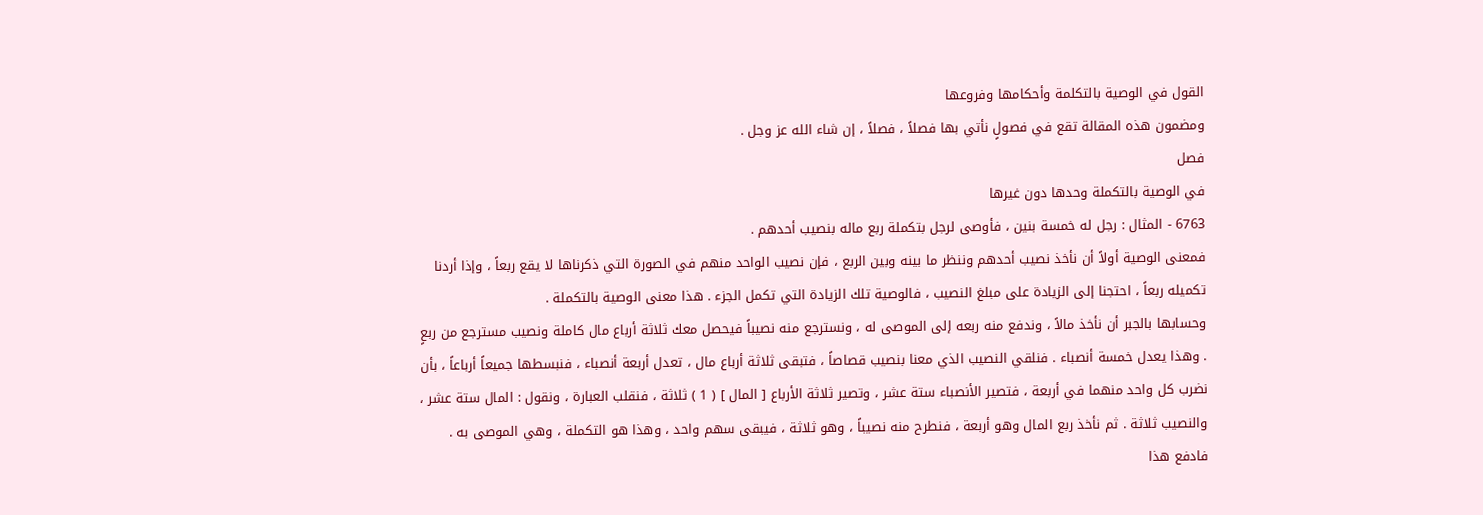القول في الوصية بالتكلمة وأحكامها وفروعها
ومضمون هذه المقالة تقع في فصولٍ نأتي بها فصلاً ، فصلاً ، إن شاء الله عز وجل .
فصل
في الوصية بالتكملة وحدها دون غيرها
6763 - المثال : رجل له خمسة بنين ، فأوصى لرجل بتكملة ربع ماله بنصيب أحدهم .
فمعنى الوصية أولاً أن نأخذ نصيب أحدهم وننظر ما بينه وبين الربع ، فإن نصيب الواحد منهم في الصورة التي ذكرناها لا يقع ربعاً ، وإذا أردنا تكميله ربعاً ، احتجنا إلى الزيادة على مبلغ النصيب ، فالوصية تلك الزيادة التي تكمل الجزء . هذا معنى الوصية بالتكملة .
وحسابها بالجبر أن نأخذ مالاً ، وندفع منه ربعه إلى الموصى له ، ونسترجع منه نصيباً فيحصل معك ثلاثة أرباع مال كاملة ونصيب مسترجع من ربعٍ . وهذا يعدل خمسة أنصباء . فنلقي النصيب الذي معنا بنصيب قصاصاً ، فتبقى ثلاثة أرباع مال ، تعدل أربعة أنصباء ، فنبسطها جميعاً أرباعاً ، بأن نضرب كل واحد منهما في أربعة ، فتصير الأنصباء ستة عشر ، وتصير ثلاثة الأرباع [ المال ] ( 1 ) ثلاثة ، فنقلب العبارة ، ونقول : المال ستة عشر ، والنصيب ثلاثة . ثم نأخذ ربع المال وهو أربعة ، فنطرح منه نصيباً ، وهو ثلاثة ، فيبقى سهم واحد ، وهذا هو التكملة ، وهي الموصى به . فادفع هذا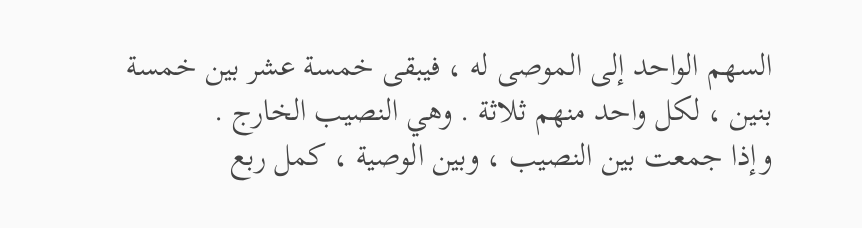السهم الواحد إلى الموصى له ، فيبقى خمسة عشر بين خمسة بنين ، لكل واحد منهم ثلاثة . وهي النصيب الخارج .
وإذا جمعت بين النصيب ، وبين الوصية ، كمل ربع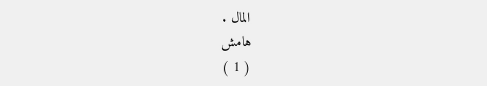المال .
هامش
( 1 )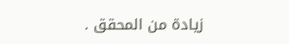زيادة من المحقق .